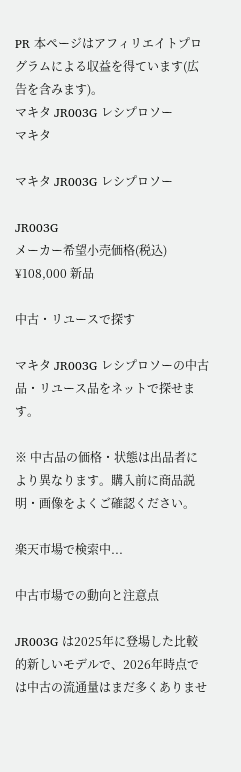PR 本ページはアフィリエイトプログラムによる収益を得ています(広告を含みます)。
マキタ JR003G レシプロソー
マキタ

マキタ JR003G レシプロソー

JR003G
メーカー希望小売価格(税込)
¥108,000 新品

中古・リユースで探す

マキタ JR003G レシプロソーの中古品・リユース品をネットで探せます。

※ 中古品の価格・状態は出品者により異なります。購入前に商品説明・画像をよくご確認ください。

楽天市場で検索中...

中古市場での動向と注意点

JR003G は2025年に登場した比較的新しいモデルで、2026年時点では中古の流通量はまだ多くありませ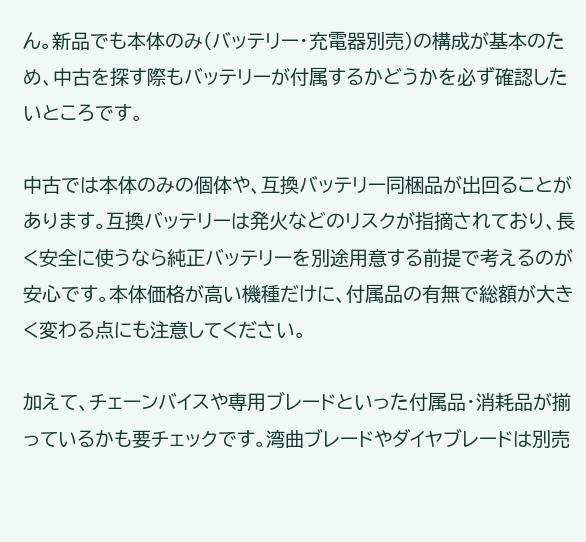ん。新品でも本体のみ(バッテリー・充電器別売)の構成が基本のため、中古を探す際もバッテリーが付属するかどうかを必ず確認したいところです。

中古では本体のみの個体や、互換バッテリー同梱品が出回ることがあります。互換バッテリーは発火などのリスクが指摘されており、長く安全に使うなら純正バッテリーを別途用意する前提で考えるのが安心です。本体価格が高い機種だけに、付属品の有無で総額が大きく変わる点にも注意してください。

加えて、チェーンバイスや専用ブレードといった付属品・消耗品が揃っているかも要チェックです。湾曲ブレードやダイヤブレードは別売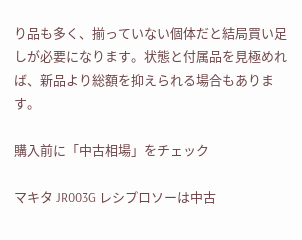り品も多く、揃っていない個体だと結局買い足しが必要になります。状態と付属品を見極めれば、新品より総額を抑えられる場合もあります。

購入前に「中古相場」をチェック

マキタ JR003G レシプロソーは中古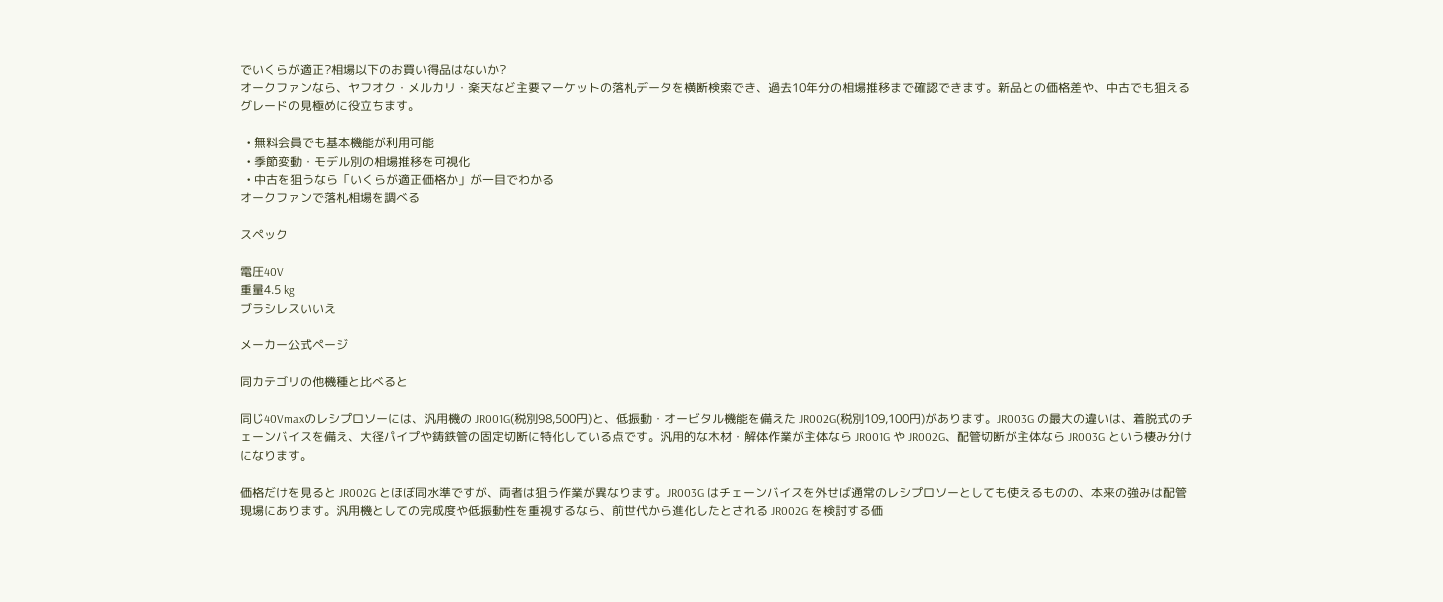でいくらが適正?相場以下のお買い得品はないか?
オークファンなら、ヤフオク・メルカリ・楽天など主要マーケットの落札データを横断検索でき、過去10年分の相場推移まで確認できます。新品との価格差や、中古でも狙えるグレードの見極めに役立ちます。

  • 無料会員でも基本機能が利用可能
  • 季節変動・モデル別の相場推移を可視化
  • 中古を狙うなら「いくらが適正価格か」が一目でわかる
オークファンで落札相場を調べる

スペック

電圧40V
重量4.5 kg
ブラシレスいいえ

メーカー公式ページ

同カテゴリの他機種と比べると

同じ40Vmaxのレシプロソーには、汎用機の JR001G(税別98,500円)と、低振動・オービタル機能を備えた JR002G(税別109,100円)があります。JR003G の最大の違いは、着脱式のチェーンバイスを備え、大径パイプや鋳鉄管の固定切断に特化している点です。汎用的な木材・解体作業が主体なら JR001G や JR002G、配管切断が主体なら JR003G という棲み分けになります。

価格だけを見ると JR002G とほぼ同水準ですが、両者は狙う作業が異なります。JR003G はチェーンバイスを外せば通常のレシプロソーとしても使えるものの、本来の強みは配管現場にあります。汎用機としての完成度や低振動性を重視するなら、前世代から進化したとされる JR002G を検討する価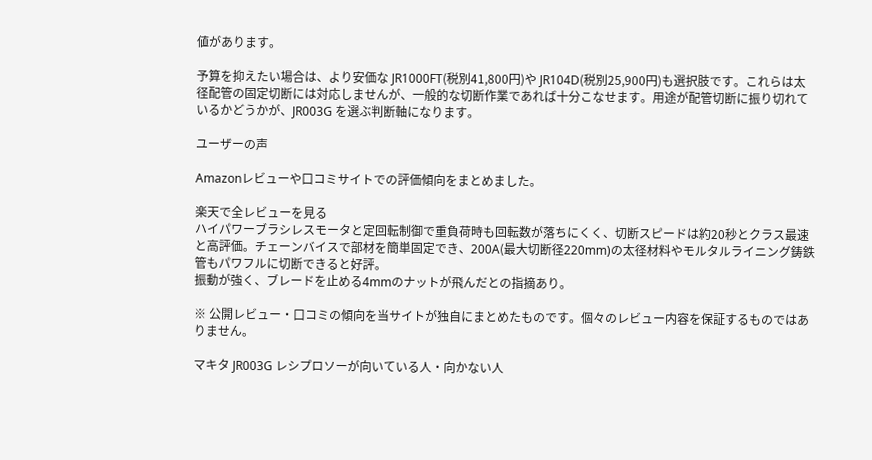値があります。

予算を抑えたい場合は、より安価な JR1000FT(税別41,800円)や JR104D(税別25,900円)も選択肢です。これらは太径配管の固定切断には対応しませんが、一般的な切断作業であれば十分こなせます。用途が配管切断に振り切れているかどうかが、JR003G を選ぶ判断軸になります。

ユーザーの声

Amazonレビューや口コミサイトでの評価傾向をまとめました。

楽天で全レビューを見る
ハイパワーブラシレスモータと定回転制御で重負荷時も回転数が落ちにくく、切断スピードは約20秒とクラス最速と高評価。チェーンバイスで部材を簡単固定でき、200A(最大切断径220mm)の太径材料やモルタルライニング鋳鉄管もパワフルに切断できると好評。
振動が強く、ブレードを止める4mmのナットが飛んだとの指摘あり。

※ 公開レビュー・口コミの傾向を当サイトが独自にまとめたものです。個々のレビュー内容を保証するものではありません。

マキタ JR003G レシプロソーが向いている人・向かない人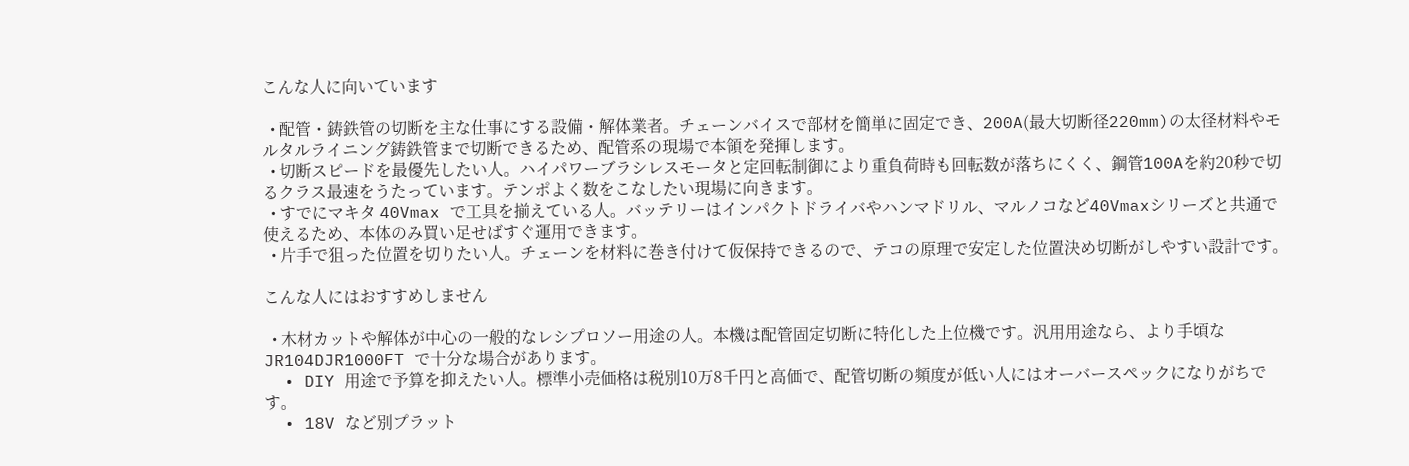こんな人に向いています

  • 配管・鋳鉄管の切断を主な仕事にする設備・解体業者。チェーンバイスで部材を簡単に固定でき、200A(最大切断径220mm)の太径材料やモルタルライニング鋳鉄管まで切断できるため、配管系の現場で本領を発揮します。
  • 切断スピードを最優先したい人。ハイパワーブラシレスモータと定回転制御により重負荷時も回転数が落ちにくく、鋼管100Aを約20秒で切るクラス最速をうたっています。テンポよく数をこなしたい現場に向きます。
  • すでにマキタ 40Vmax で工具を揃えている人。バッテリーはインパクトドライバやハンマドリル、マルノコなど40Vmaxシリーズと共通で使えるため、本体のみ買い足せばすぐ運用できます。
  • 片手で狙った位置を切りたい人。チェーンを材料に巻き付けて仮保持できるので、テコの原理で安定した位置決め切断がしやすい設計です。

こんな人にはおすすめしません

  • 木材カットや解体が中心の一般的なレシプロソー用途の人。本機は配管固定切断に特化した上位機です。汎用用途なら、より手頃な JR104DJR1000FT で十分な場合があります。
  • DIY 用途で予算を抑えたい人。標準小売価格は税別10万8千円と高価で、配管切断の頻度が低い人にはオーバースペックになりがちです。
  • 18V など別プラット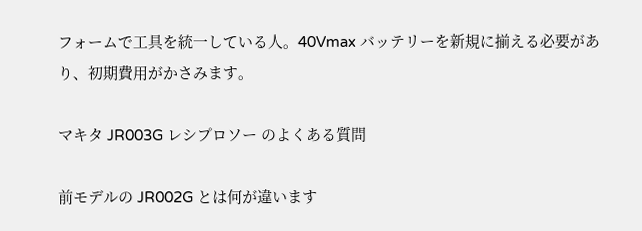フォームで工具を統一している人。40Vmax バッテリーを新規に揃える必要があり、初期費用がかさみます。

マキタ JR003G レシプロソー のよくある質問

前モデルの JR002G とは何が違います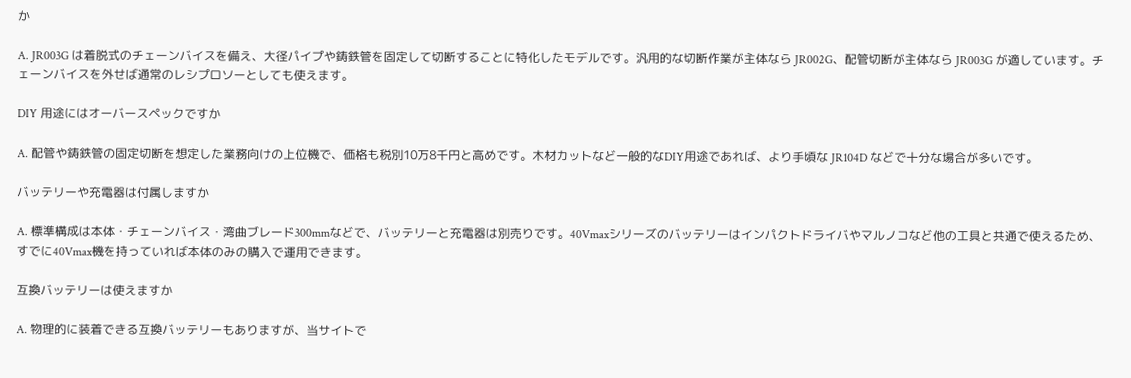か

A. JR003G は着脱式のチェーンバイスを備え、大径パイプや鋳鉄管を固定して切断することに特化したモデルです。汎用的な切断作業が主体なら JR002G、配管切断が主体なら JR003G が適しています。チェーンバイスを外せば通常のレシプロソーとしても使えます。

DIY 用途にはオーバースペックですか

A. 配管や鋳鉄管の固定切断を想定した業務向けの上位機で、価格も税別10万8千円と高めです。木材カットなど一般的なDIY用途であれば、より手頃な JR104D などで十分な場合が多いです。

バッテリーや充電器は付属しますか

A. 標準構成は本体・チェーンバイス・湾曲ブレード300mmなどで、バッテリーと充電器は別売りです。40Vmaxシリーズのバッテリーはインパクトドライバやマルノコなど他の工具と共通で使えるため、すでに40Vmax機を持っていれば本体のみの購入で運用できます。

互換バッテリーは使えますか

A. 物理的に装着できる互換バッテリーもありますが、当サイトで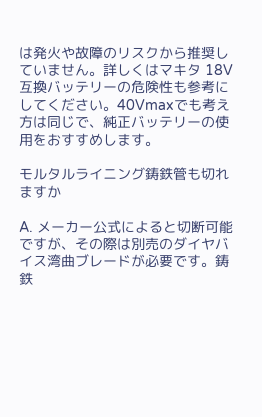は発火や故障のリスクから推奨していません。詳しくはマキタ 18V 互換バッテリーの危険性も参考にしてください。40Vmaxでも考え方は同じで、純正バッテリーの使用をおすすめします。

モルタルライニング鋳鉄管も切れますか

A. メーカー公式によると切断可能ですが、その際は別売のダイヤバイス湾曲ブレードが必要です。鋳鉄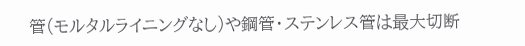管(モルタルライニングなし)や鋼管・ステンレス管は最大切断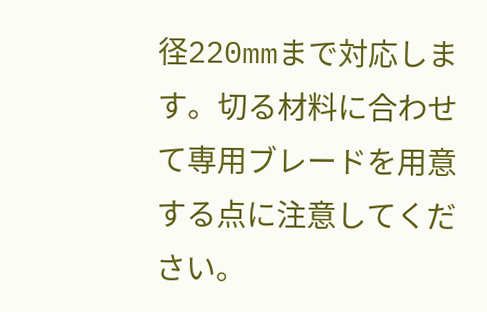径220mmまで対応します。切る材料に合わせて専用ブレードを用意する点に注意してください。